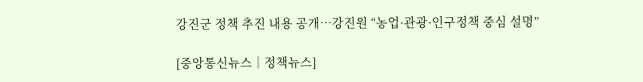강진군 정책 추진 내용 공개…강진원 “농업·관광·인구정책 중심 설명”

[중앙통신뉴스│정책뉴스]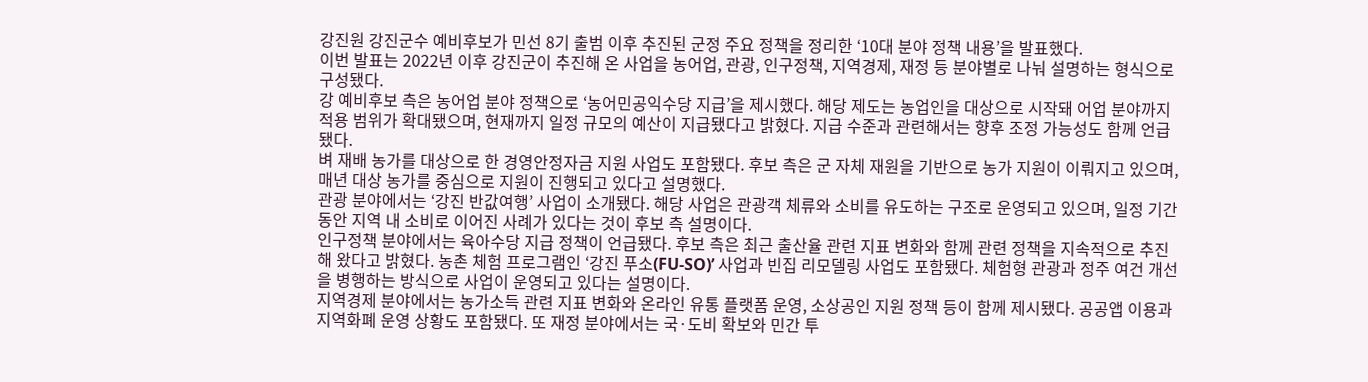강진원 강진군수 예비후보가 민선 8기 출범 이후 추진된 군정 주요 정책을 정리한 ‘10대 분야 정책 내용’을 발표했다.
이번 발표는 2022년 이후 강진군이 추진해 온 사업을 농어업, 관광, 인구정책, 지역경제, 재정 등 분야별로 나눠 설명하는 형식으로 구성됐다.
강 예비후보 측은 농어업 분야 정책으로 ‘농어민공익수당 지급’을 제시했다. 해당 제도는 농업인을 대상으로 시작돼 어업 분야까지 적용 범위가 확대됐으며, 현재까지 일정 규모의 예산이 지급됐다고 밝혔다. 지급 수준과 관련해서는 향후 조정 가능성도 함께 언급됐다.
벼 재배 농가를 대상으로 한 경영안정자금 지원 사업도 포함됐다. 후보 측은 군 자체 재원을 기반으로 농가 지원이 이뤄지고 있으며, 매년 대상 농가를 중심으로 지원이 진행되고 있다고 설명했다.
관광 분야에서는 ‘강진 반값여행’ 사업이 소개됐다. 해당 사업은 관광객 체류와 소비를 유도하는 구조로 운영되고 있으며, 일정 기간 동안 지역 내 소비로 이어진 사례가 있다는 것이 후보 측 설명이다.
인구정책 분야에서는 육아수당 지급 정책이 언급됐다. 후보 측은 최근 출산율 관련 지표 변화와 함께 관련 정책을 지속적으로 추진해 왔다고 밝혔다. 농촌 체험 프로그램인 ‘강진 푸소(FU-SO)’ 사업과 빈집 리모델링 사업도 포함됐다. 체험형 관광과 정주 여건 개선을 병행하는 방식으로 사업이 운영되고 있다는 설명이다.
지역경제 분야에서는 농가소득 관련 지표 변화와 온라인 유통 플랫폼 운영, 소상공인 지원 정책 등이 함께 제시됐다. 공공앱 이용과 지역화폐 운영 상황도 포함됐다. 또 재정 분야에서는 국·도비 확보와 민간 투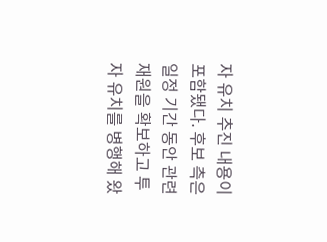자 유치 추진 내용이 포함됐다. 후보 측은 일정 기간 동안 관련 재원을 확보하고 투자 유치를 병행해 왔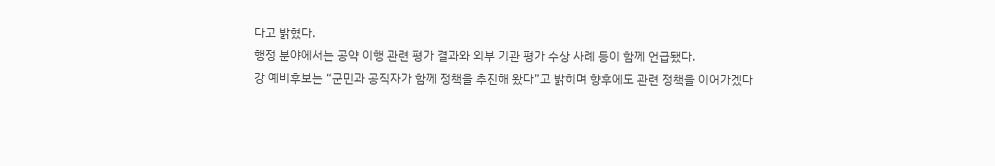다고 밝혔다.
행정 분야에서는 공약 이행 관련 평가 결과와 외부 기관 평가 수상 사례 등이 함께 언급됐다.
강 예비후보는 “군민과 공직자가 함께 정책을 추진해 왔다”고 밝히며 향후에도 관련 정책을 이어가겠다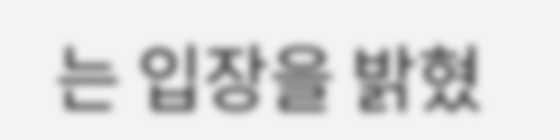는 입장을 밝혔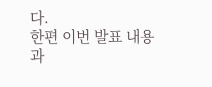다.
한편 이번 발표 내용과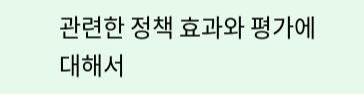관련한 정책 효과와 평가에 대해서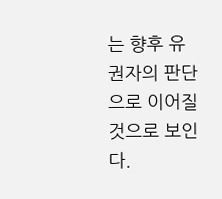는 향후 유권자의 판단으로 이어질 것으로 보인다.